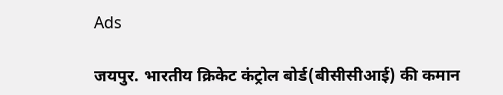Ads

जयपुर. भारतीय क्रिकेट कंट्रोल बोर्ड(बीसीसीआई) की कमान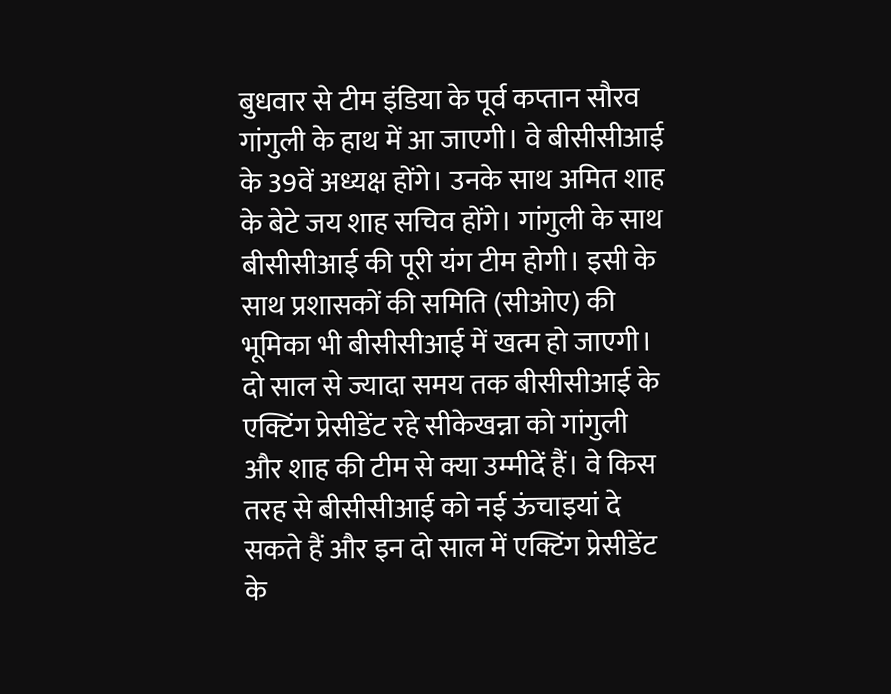बुधवार से टीम इंडिया के पूर्व कप्तान सौरव गांगुली के हाथ में आ जाएगी। वे बीसीसीआई के 39वें अध्यक्ष होंगे। उनके साथ अमित शाह के बेटे जय शाह सचिव होंगे। गांगुली के साथ बीसीसीआई की पूरी यंग टीम होगी। इसी के साथ प्रशासकों की समिति (सीओए) की भूमिका भी बीसीसीआई में खत्म हो जाएगी। दो साल से ज्यादा समय तक बीसीसीआई के एक्टिंग प्रेसीडेंट रहे सीकेखन्ना को गांगुली और शाह की टीम से क्या उम्मीदें हैं। वे किस तरह से बीसीसीआई को नई ऊंचाइयां दे सकते हैं और इन दो साल में एक्टिंग प्रेसीडेंट के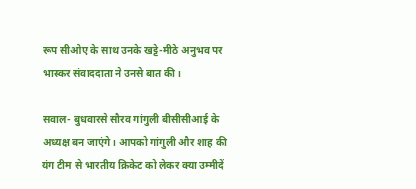रूप सीओए के साथ उनके खट्टे-मीठे अनुभव पर भास्कर संवाददाता ने उनसे बात की।

सवाल- बुधवारसे सौरव गांगुली बीसीसीआई के अध्यक्ष बन जाएंगे। आपको गांगुली और शाह की यंग टीम से भारतीय क्रिकेट को लेकर क्या उम्मीदें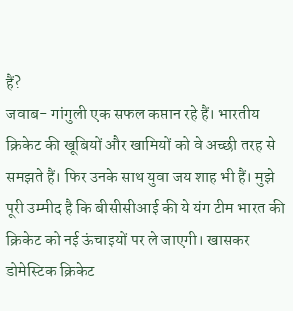हैं?
जवाब- गांगुली एक सफल कप्तान रहे हैं। भारतीय क्रिकेट की खूबियों और खामियों को वे अच्छी तरह से समझते हैं। फिर उनके साथ युवा जय शाह भी हैं। मुझे पूरी उम्मीद है कि बीसीसीआई की ये यंग टीम भारत की क्रिकेट को नई ऊंचाइयों पर ले जाएगी। खासकर डोमेस्टिक क्रिकेट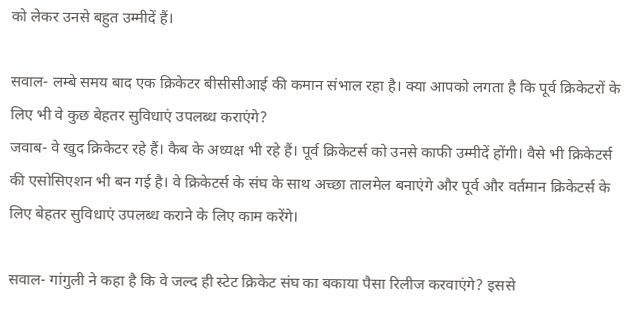को लेकर उनसे बहुत उम्मीदें हैं।

सवाल- लम्बे समय बाद एक क्रिकेटर बीसीसीआई की कमान संभाल रहा है। क्या आपको लगता है कि पूर्व क्रिकेटरों के लिए भी वे कुछ बेहतर सुविधाएं उपलब्ध कराएंगे?
जवाब- वे खुद क्रिकेटर रहे हैं। कैब के अध्यक्ष भी रहे हैं। पूर्व क्रिकेटर्स को उनसे काफी उम्मीदें होंगी। वैसे भी क्रिकेटर्स की एसोसिएशन भी बन गई है। वे क्रिकेटर्स के संघ के साथ अच्छा तालमेल बनाएंगे और पूर्व और वर्तमान क्रिकेटर्स के लिए बेहतर सुविधाएं उपलब्ध कराने के लिए काम करेंगे।

सवाल- गांगुली ने कहा है कि वे जल्द ही स्टेट क्रिकेट संघ का बकाया पैसा रिलीज करवाएंगे? इससे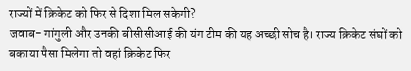राज्यों में क्रिकेट को फिर से दिशा मिल सकेगी?
जवाब- गांगुली और उनकी बीसीसीआई की यंग टीम की यह अच्छी सोच है। राज्य क्रिकेट संघों को बकाया पैसा मिलेगा तो वहां क्रिकेट फिर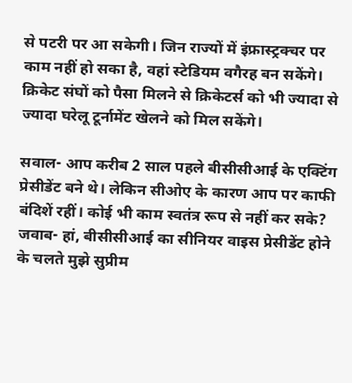से पटरी पर आ सकेगी। जिन राज्यों में इंफ्रास्ट्रक्चर पर काम नहीं हो सका है, वहां स्टेडियम वगैरह बन सकेंगे। क्रिकेट संघों को पैसा मिलने से क्रिकेटर्स को भी ज्यादा से ज्यादा घरेलू टूर्नामेंट खेलने को मिल सकेंगे।

सवाल- आप करीब 2 साल पहले बीसीसीआई के एक्टिंग प्रेसीडेंट बने थे। लेकिन सीओए के कारण आप पर काफी बंदिशें रहीं। कोई भी काम स्वतंत्र रूप से नहीं कर सके?
जवाब- हां, बीसीसीआई का सीनियर वाइस प्रेसीडेंट होने के चलते मुझे सुप्रीम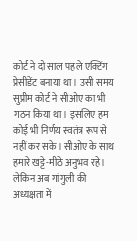कोर्ट ने दो साल पहले एक्टिंग प्रेसीडेंट बनाया था। उसी समय सुप्रीम कोर्ट ने सीओए का भी गठन किया था। इसलिए हम कोई भी निर्णय स्वतंत्र रूप से नहीं कर सके। सीओए के साथ हमारे खट्टे-मीठे अनुभव रहे। लेकिन अब गांगुली की अध्यक्षता में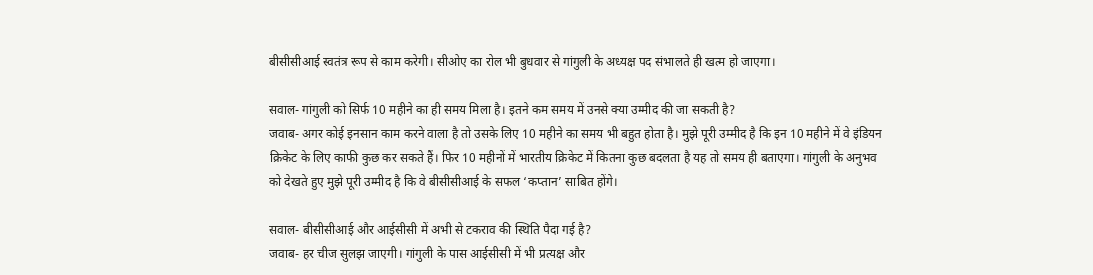बीसीसीआई स्वतंत्र रूप से काम करेगी। सीओए का रोल भी बुधवार से गांगुली के अध्यक्ष पद संभालते ही खत्म हो जाएगा।

सवाल- गांगुली को सिर्फ 10 महीने का ही समय मिला है। इतने कम समय में उनसे क्या उम्मीद की जा सकती है?
जवाब- अगर कोई इनसान काम करने वाला है तो उसके लिए 10 महीने का समय भी बहुत होता है। मुझे पूरी उम्मीद है कि इन 10 महीने में वे इंडियन क्रिकेट के लिए काफी कुछ कर सकते हैं। फिर 10 महीनों में भारतीय क्रिकेट में कितना कुछ बदलता है यह तो समय ही बताएगा। गांगुली के अनुभव को देखते हुए मुझे पूरी उम्मीद है कि वे बीसीसीआई के सफल ‘कप्तान’ साबित होंगे।

सवाल- बीसीसीआई और आईसीसी में अभी से टकराव की स्थिति पैदा गई है?
जवाब- हर चीज सुलझ जाएगी। गांगुली के पास आईसीसी में भी प्रत्यक्ष और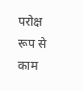परोक्ष रूप से काम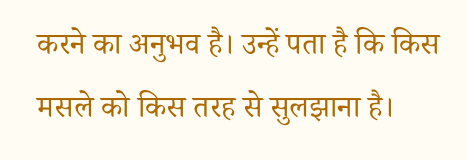करने का अनुभव है। उन्हें पता है कि किस मसले को किस तरह से सुलझाना है।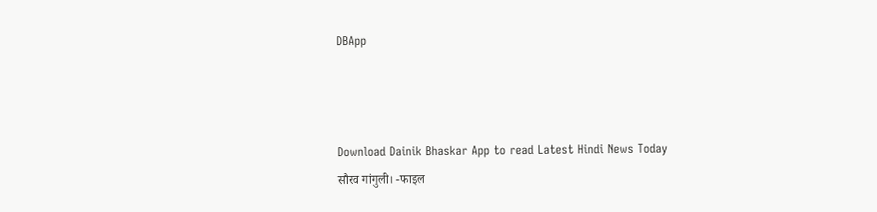DBApp



Download Dainik Bhaskar App to read Latest Hindi News Today
सौरव गांगुली। -फाइल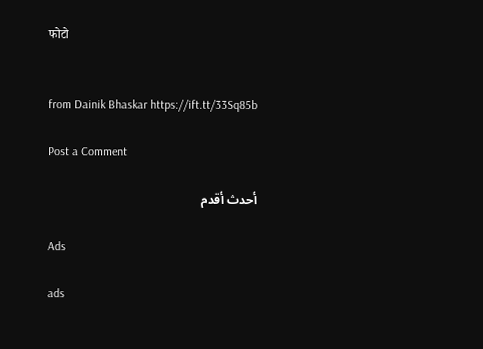फोटो


from Dainik Bhaskar https://ift.tt/33Sq85b

Post a Comment

أحدث أقدم

Ads

ads